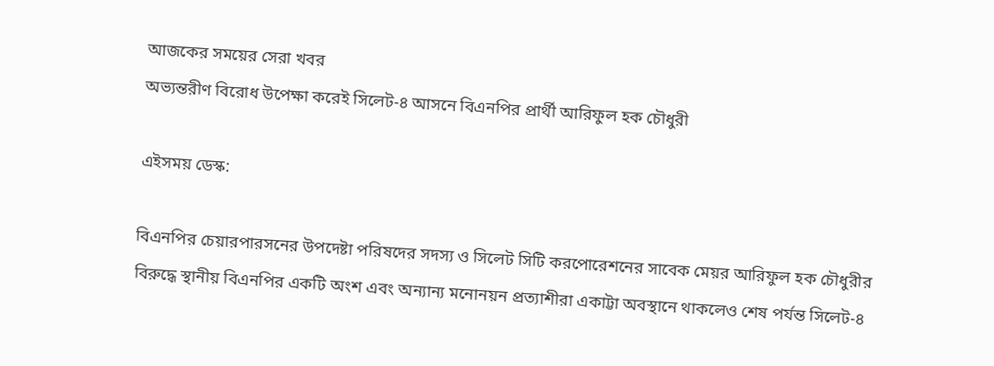আজকের সময়ের সেরা খবর
অভ্যন্তরীণ বিরোধ উপেক্ষা করেই সিলেট-৪ আসনে বিএনপির প্রার্থী আরিফুল হক চৌধুরী

এইসময় ডেস্ক:

বিএনপির চেয়ারপারসনের উপদেষ্টা পরিষদের সদস্য ও সিলেট সিটি করপোরেশনের সাবেক মেয়র আরিফুল হক চৌধুরীর বিরুদ্ধে স্থানীয় বিএনপির একটি অংশ এবং অন্যান্য মনোনয়ন প্রত্যাশীরা একাট্টা অবস্থানে থাকলেও শেষ পর্যন্ত সিলেট-৪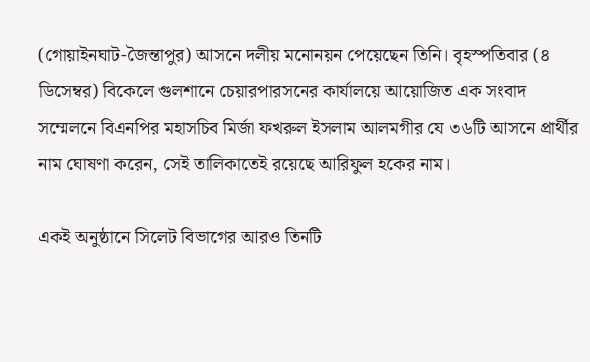(গোয়াইনঘাট-জৈন্তাপুর) আসনে দলীয় মনোনয়ন পেয়েছেন তিনি। বৃহস্পতিবার (৪ ডিসেম্বর) বিকেলে গুলশানে চেয়ারপারসনের কার্যালয়ে আয়োজিত এক সংবাদ সম্মেলনে বিএনপির মহাসচিব মির্জা ফখরুল ইসলাম আলমগীর যে ৩৬টি আসনে প্রার্থীর নাম ঘোষণা করেন, সেই তালিকাতেই রয়েছে আরিফুল হকের নাম।

একই অনুষ্ঠানে সিলেট বিভাগের আরও তিনটি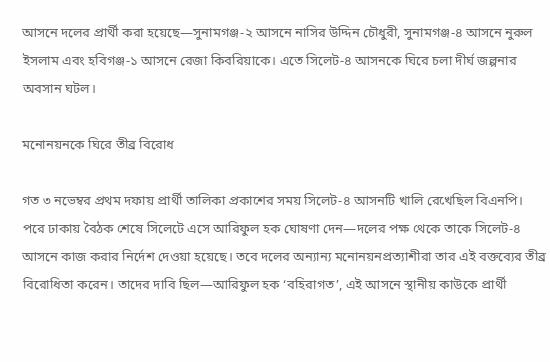আসনে দলের প্রার্থী করা হয়েছে—সুনামগঞ্জ-২ আসনে নাসির উদ্দিন চৌধুরী, সুনামগঞ্জ-৪ আসনে নুরুল ইসলাম এবং হবিগঞ্জ-১ আসনে রেজা কিবরিয়াকে। এতে সিলেট-৪ আসনকে ঘিরে চলা দীর্ঘ জল্পনার অবসান ঘটল।

মনোনয়নকে ঘিরে তীব্র বিরোধ

গত ৩ নভেম্বর প্রথম দফায় প্রার্থী তালিকা প্রকাশের সময় সিলেট-৪ আসনটি খালি রেখেছিল বিএনপি। পরে ঢাকায় বৈঠক শেষে সিলেটে এসে আরিফুল হক ঘোষণা দেন—দলের পক্ষ থেকে তাকে সিলেট-৪ আসনে কাজ করার নির্দেশ দেওয়া হয়েছে। তবে দলের অন্যান্য মনোনয়নপ্রত্যাশীরা তার এই বক্তব্যের তীব্র বিরোধিতা করেন। তাদের দাবি ছিল—আরিফুল হক ‘বহিরাগত’, এই আসনে স্থানীয় কাউকে প্রার্থী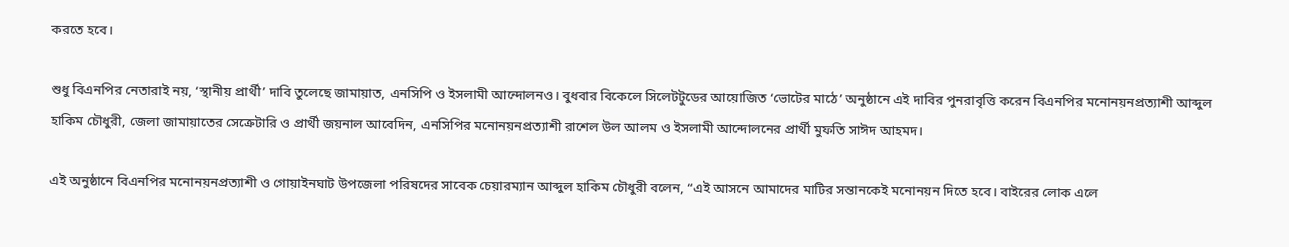করতে হবে।

শুধু বিএনপির নেতারাই নয়, ‘স্থানীয় প্রার্থী’ দাবি তুলেছে জামায়াত, এনসিপি ও ইসলামী আন্দোলনও। বুধবার বিকেলে সিলেটটুডের আয়োজিত ‘ভোটের মাঠে’ অনুষ্ঠানে এই দাবির পুনরাবৃত্তি করেন বিএনপির মনোনয়নপ্রত্যাশী আব্দুল হাকিম চৌধুরী, জেলা জামায়াতের সেক্রেটারি ও প্রার্থী জয়নাল আবেদিন, এনসিপির মনোনয়নপ্রত্যাশী রাশেল উল আলম ও ইসলামী আন্দোলনের প্রার্থী মুফতি সাঈদ আহমদ।

এই অনুষ্ঠানে বিএনপির মনোনয়নপ্রত্যাশী ও গোয়াইনঘাট উপজেলা পরিষদের সাবেক চেয়ারম্যান আব্দুল হাকিম চৌধুরী বলেন, “এই আসনে আমাদের মাটির সন্তানকেই মনোনয়ন দিতে হবে। বাইরের লোক এলে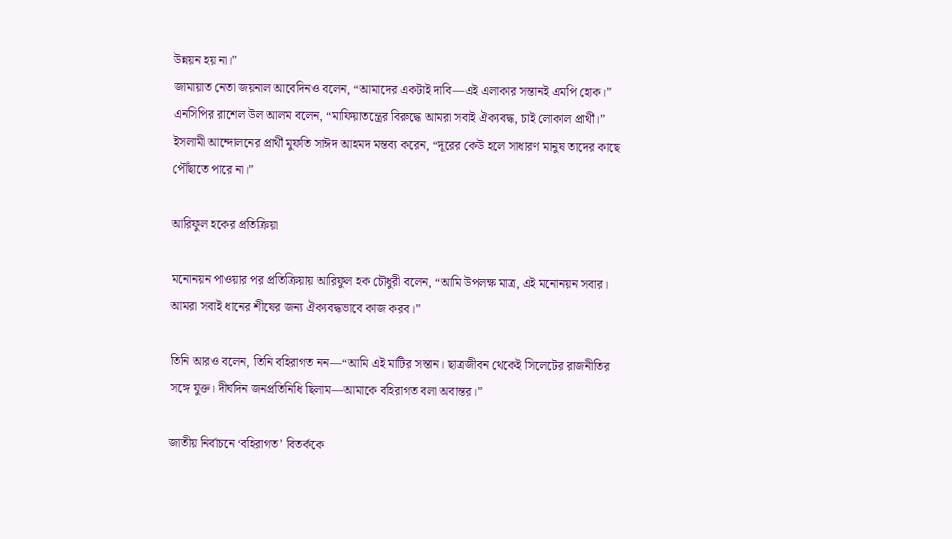উন্নয়ন হয় না।”
জামায়াত নেতা জয়নাল আবেদিনও বলেন, “আমাদের একটাই দাবি—এই এলাকার সন্তানই এমপি হোক।”
এনসিপির রাশেল উল আলম বলেন, “মাফিয়াতন্ত্রের বিরুদ্ধে আমরা সবাই ঐক্যবদ্ধ, চাই লোকাল প্রার্থী।”
ইসলামী আন্দোলনের প্রার্থী মুফতি সাঈদ আহমদ মন্তব্য করেন, “দূরের কেউ হলে সাধারণ মানুষ তাদের কাছে পৌঁছাতে পারে না।”

আরিফুল হকের প্রতিক্রিয়া

মনোনয়ন পাওয়ার পর প্রতিক্রিয়ায় আরিফুল হক চৌধুরী বলেন, “আমি উপলক্ষ মাত্র, এই মনোনয়ন সবার। আমরা সবাই ধানের শীষের জন্য ঐক্যবদ্ধভাবে কাজ করব।”

তিনি আরও বলেন, তিনি বহিরাগত নন—“আমি এই মাটির সন্তান। ছাত্রজীবন থেকেই সিলেটের রাজনীতির সঙ্গে যুক্ত। দীর্ঘদিন জনপ্রতিনিধি ছিলাম—আমাকে বহিরাগত বলা অবান্তর।”

জাতীয় নির্বাচনে ‘বহিরাগত’ বিতর্ককে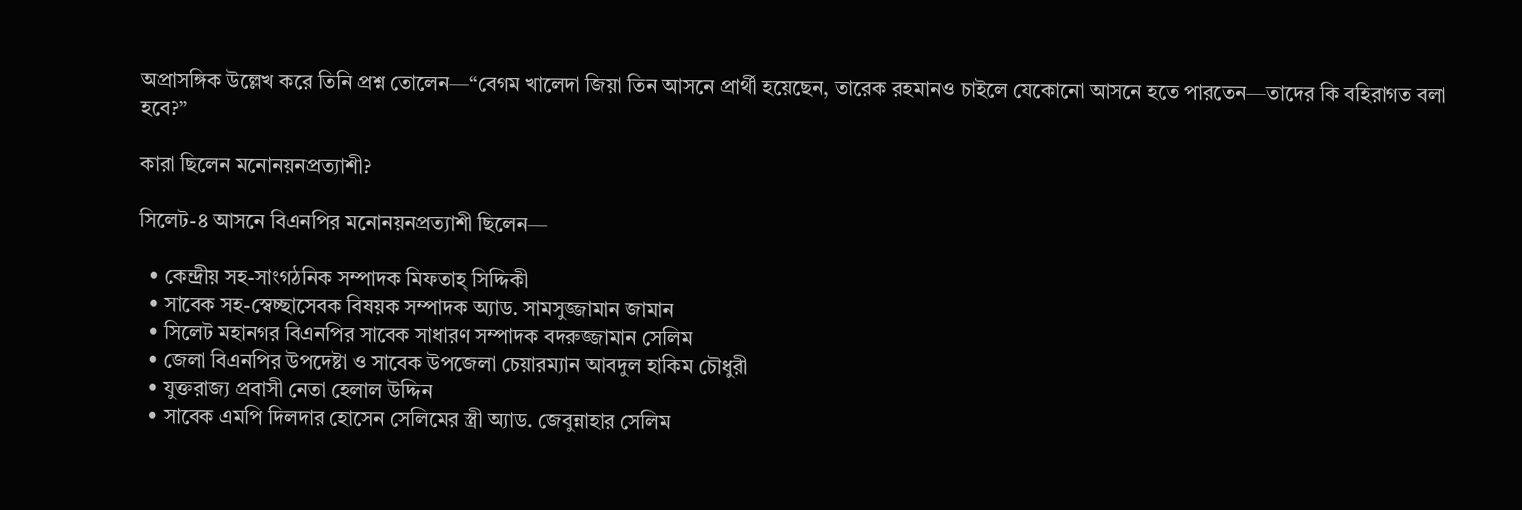অপ্রাসঙ্গিক উল্লেখ করে তিনি প্রশ্ন তোলেন—“বেগম খালেদা জিয়া তিন আসনে প্রার্থী হয়েছেন, তারেক রহমানও চাইলে যেকোনো আসনে হতে পারতেন—তাদের কি বহিরাগত বলা হবে?”

কারা ছিলেন মনোনয়নপ্রত্যাশী?

সিলেট-৪ আসনে বিএনপির মনোনয়নপ্রত্যাশী ছিলেন—

  • কেন্দ্রীয় সহ-সাংগঠনিক সম্পাদক মিফতাহ্ সিদ্দিকী
  • সাবেক সহ-স্বেচ্ছাসেবক বিষয়ক সম্পাদক অ্যাড. সামসুজ্জামান জামান
  • সিলেট মহানগর বিএনপির সাবেক সাধারণ সম্পাদক বদরুজ্জামান সেলিম
  • জেলা বিএনপির উপদেষ্টা ও সাবেক উপজেলা চেয়ারম্যান আবদুল হাকিম চৌধুরী
  • যুক্তরাজ্য প্রবাসী নেতা হেলাল উদ্দিন
  • সাবেক এমপি দিলদার হোসেন সেলিমের স্ত্রী অ্যাড. জেবুন্নাহার সেলিম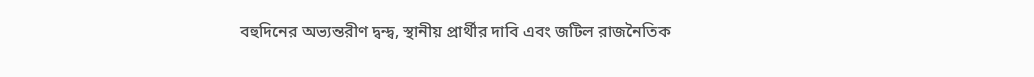বহুদিনের অভ্যন্তরীণ দ্বন্দ্ব, স্থানীয় প্রার্থীর দাবি এবং জটিল রাজনৈতিক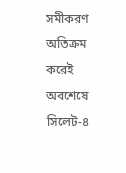সমীকরণ অতিক্রম করেই অবশেষে সিলেট-৪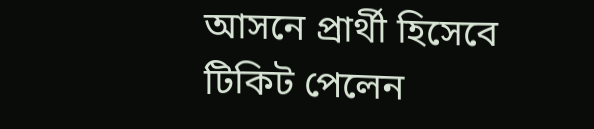আসনে প্রার্থী হিসেবে টিকিট পেলেন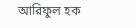আরিফুল হক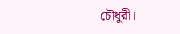চৌধুরী।